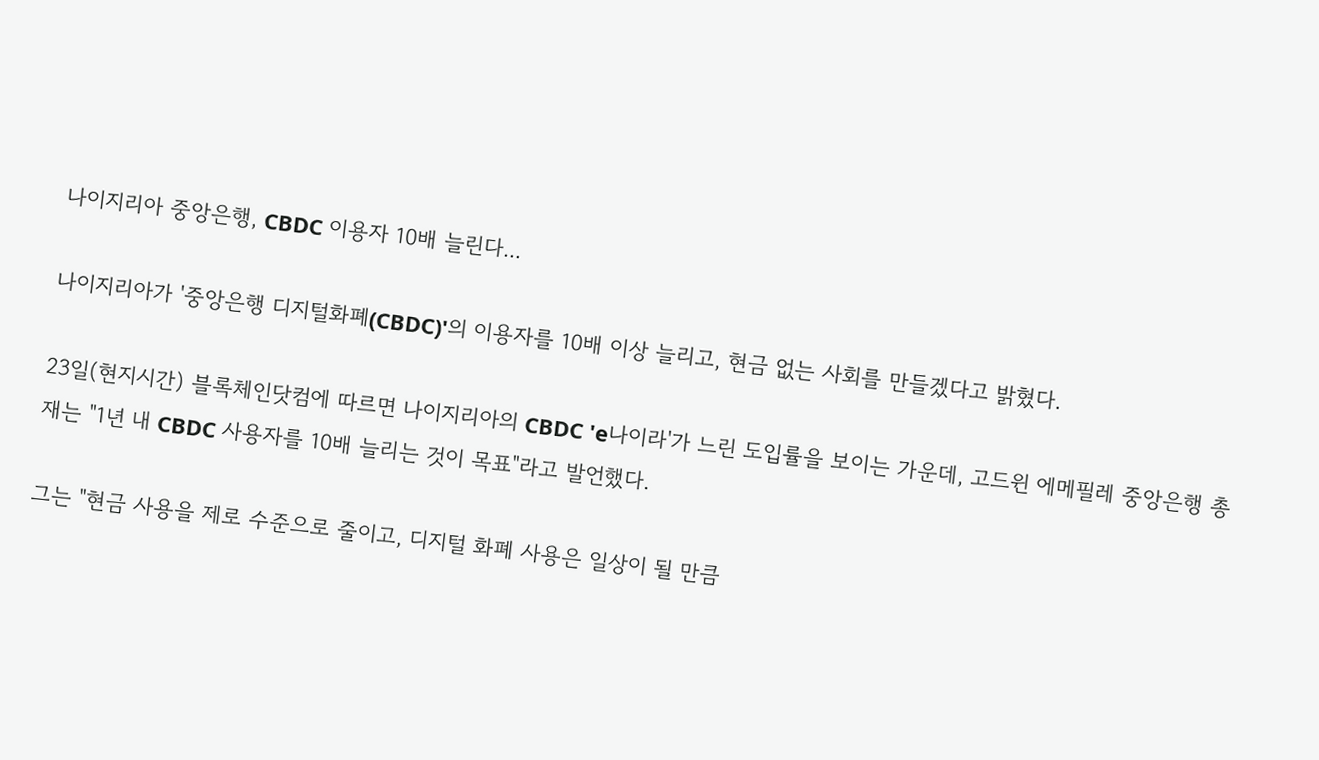나이지리아 중앙은행, CBDC 이용자 10배 늘린다...

나이지리아가 '중앙은행 디지털화폐(CBDC)'의 이용자를 10배 이상 늘리고, 현금 없는 사회를 만들겠다고 밝혔다.

23일(현지시간) 블록체인닷컴에 따르면 나이지리아의 CBDC 'e나이라'가 느린 도입률을 보이는 가운데, 고드윈 에메필레 중앙은행 총재는 "1년 내 CBDC 사용자를 10배 늘리는 것이 목표"라고 발언했다.

그는 "현금 사용을 제로 수준으로 줄이고, 디지털 화폐 사용은 일상이 될 만큼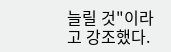늘릴 것"이라고 강조했다.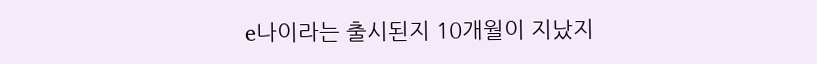e나이라는 출시된지 10개월이 지났지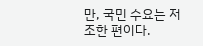만, 국민 수요는 저조한 편이다.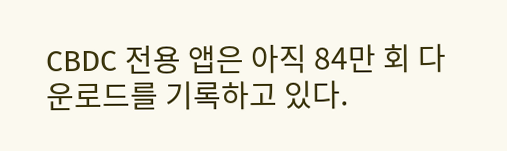CBDC 전용 앱은 아직 84만 회 다운로드를 기록하고 있다.